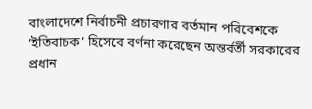বাংলাদেশে নির্বাচনী প্রচারণার বর্তমান পরিবেশকে ‘ইতিবাচক’ হিসেবে বর্ণনা করেছেন অন্তর্বর্তী সরকারের প্রধান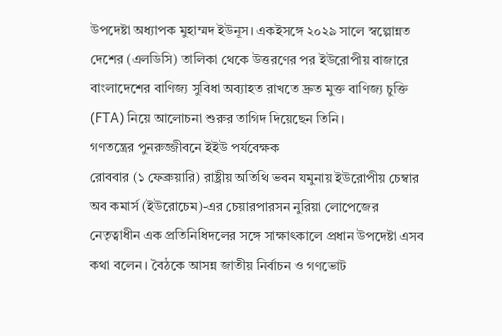উপদেষ্টা অধ্যাপক মুহাম্মদ ইউনূস। একইসঙ্গে ২০২৯ সালে স্বল্পোন্নত দেশের (এলডিসি) তালিকা থেকে উত্তরণের পর ইউরোপীয় বাজারে বাংলাদেশের বাণিজ্য সুবিধা অব্যাহত রাখতে দ্রুত মুক্ত বাণিজ্য চুক্তি (FTA) নিয়ে আলোচনা শুরুর তাগিদ দিয়েছেন তিনি।
গণতন্ত্রের পুনরুজ্জীবনে ইইউ পর্যবেক্ষক
রোববার (১ ফেব্রুয়ারি) রাষ্ট্রীয় অতিথি ভবন যমুনায় ইউরোপীয় চেম্বার অব কমার্স (ইউরোচেম)-এর চেয়ারপারসন নুরিয়া লোপেজের নেতৃত্বাধীন এক প্রতিনিধিদলের সঙ্গে সাক্ষাৎকালে প্রধান উপদেষ্টা এসব কথা বলেন। বৈঠকে আসন্ন জাতীয় নির্বাচন ও গণভোট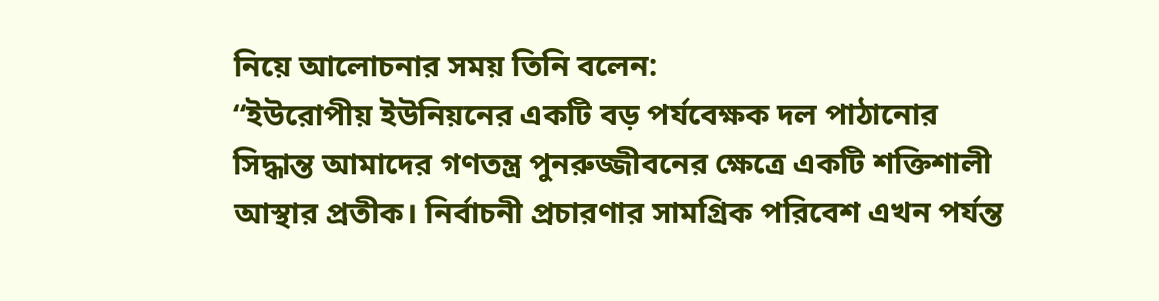নিয়ে আলোচনার সময় তিনি বলেন:
“ইউরোপীয় ইউনিয়নের একটি বড় পর্যবেক্ষক দল পাঠানোর সিদ্ধান্ত আমাদের গণতন্ত্র পুনরুজ্জীবনের ক্ষেত্রে একটি শক্তিশালী আস্থার প্রতীক। নির্বাচনী প্রচারণার সামগ্রিক পরিবেশ এখন পর্যন্ত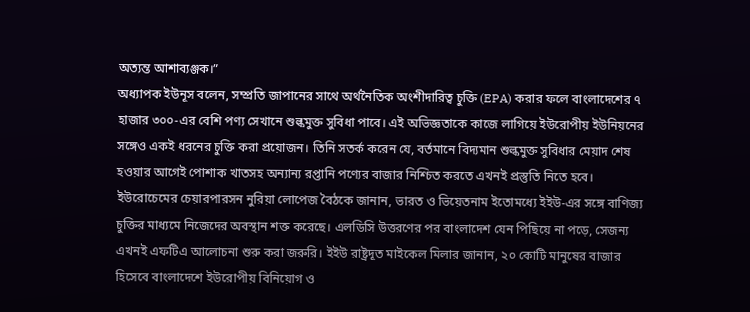অত্যন্ত আশাব্যঞ্জক।”
অধ্যাপক ইউনূস বলেন, সম্প্রতি জাপানের সাথে অর্থনৈতিক অংশীদারিত্ব চুক্তি (EPA) করার ফলে বাংলাদেশের ৭ হাজার ৩০০-এর বেশি পণ্য সেখানে শুল্কমুক্ত সুবিধা পাবে। এই অভিজ্ঞতাকে কাজে লাগিয়ে ইউরোপীয় ইউনিয়নের সঙ্গেও একই ধরনের চুক্তি করা প্রয়োজন। তিনি সতর্ক করেন যে, বর্তমানে বিদ্যমান শুল্কমুক্ত সুবিধার মেয়াদ শেষ হওয়ার আগেই পোশাক খাতসহ অন্যান্য রপ্তানি পণ্যের বাজার নিশ্চিত করতে এখনই প্রস্তুতি নিতে হবে।
ইউরোচেমের চেয়ারপারসন নুরিয়া লোপেজ বৈঠকে জানান, ভারত ও ভিয়েতনাম ইতোমধ্যে ইইউ-এর সঙ্গে বাণিজ্য চুক্তির মাধ্যমে নিজেদের অবস্থান শক্ত করেছে। এলডিসি উত্তরণের পর বাংলাদেশ যেন পিছিয়ে না পড়ে, সেজন্য এখনই এফটিএ আলোচনা শুরু করা জরুরি। ইইউ রাষ্ট্রদূত মাইকেল মিলার জানান, ২০ কোটি মানুষের বাজার হিসেবে বাংলাদেশে ইউরোপীয় বিনিয়োগ ও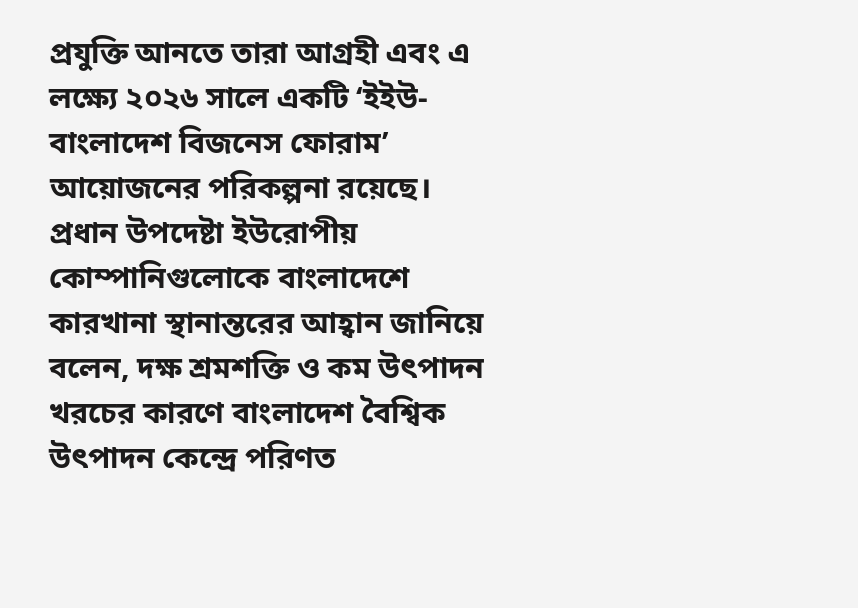প্রযুক্তি আনতে তারা আগ্রহী এবং এ লক্ষ্যে ২০২৬ সালে একটি ‘ইইউ-বাংলাদেশ বিজনেস ফোরাম’ আয়োজনের পরিকল্পনা রয়েছে।
প্রধান উপদেষ্টা ইউরোপীয় কোম্পানিগুলোকে বাংলাদেশে কারখানা স্থানান্তরের আহ্বান জানিয়ে বলেন, দক্ষ শ্রমশক্তি ও কম উৎপাদন খরচের কারণে বাংলাদেশ বৈশ্বিক উৎপাদন কেন্দ্রে পরিণত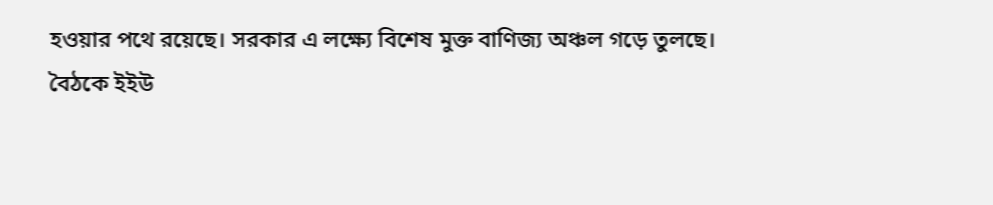হওয়ার পথে রয়েছে। সরকার এ লক্ষ্যে বিশেষ মুক্ত বাণিজ্য অঞ্চল গড়ে তুলছে।
বৈঠকে ইইউ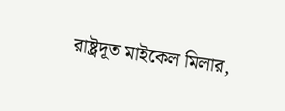রাষ্ট্রদূত মাইকেল মিলার,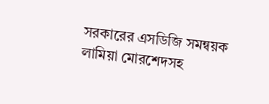সরকারের এসডিজি সমন্বয়ক লামিয়া মোরশেদসহ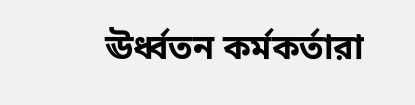ঊর্ধ্বতন কর্মকর্তারা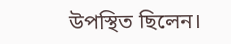উপস্থিত ছিলেন।